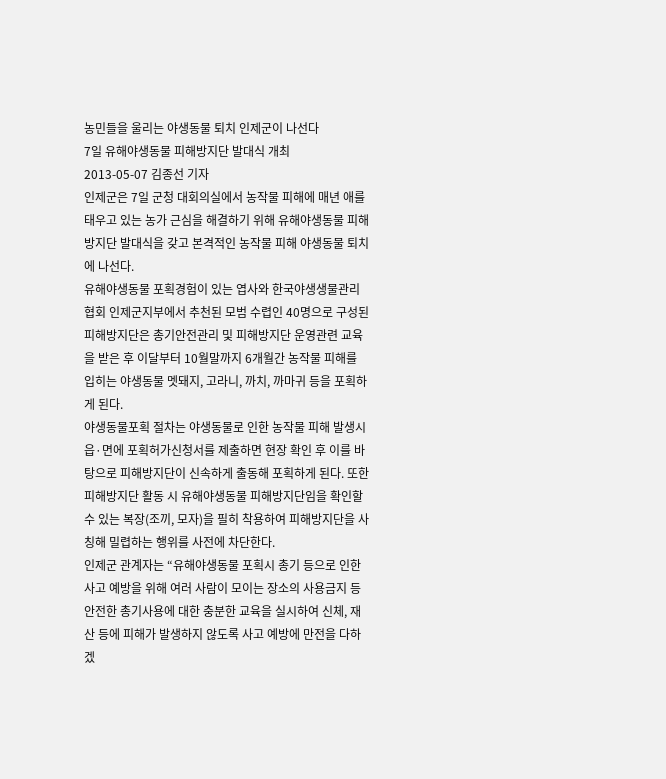농민들을 울리는 야생동물 퇴치 인제군이 나선다
7일 유해야생동물 피해방지단 발대식 개최
2013-05-07 김종선 기자
인제군은 7일 군청 대회의실에서 농작물 피해에 매년 애를 태우고 있는 농가 근심을 해결하기 위해 유해야생동물 피해방지단 발대식을 갖고 본격적인 농작물 피해 야생동물 퇴치에 나선다.
유해야생동물 포획경험이 있는 엽사와 한국야생생물관리협회 인제군지부에서 추천된 모범 수렵인 40명으로 구성된 피해방지단은 총기안전관리 및 피해방지단 운영관련 교육을 받은 후 이달부터 10월말까지 6개월간 농작물 피해를 입히는 야생동물 멧돼지, 고라니, 까치, 까마귀 등을 포획하게 된다.
야생동물포획 절차는 야생동물로 인한 농작물 피해 발생시 읍·면에 포획허가신청서를 제출하면 현장 확인 후 이를 바탕으로 피해방지단이 신속하게 출동해 포획하게 된다. 또한 피해방지단 활동 시 유해야생동물 피해방지단임을 확인할 수 있는 복장(조끼, 모자)을 필히 착용하여 피해방지단을 사칭해 밀렵하는 행위를 사전에 차단한다.
인제군 관계자는 “유해야생동물 포획시 총기 등으로 인한 사고 예방을 위해 여러 사람이 모이는 장소의 사용금지 등 안전한 총기사용에 대한 충분한 교육을 실시하여 신체, 재산 등에 피해가 발생하지 않도록 사고 예방에 만전을 다하겠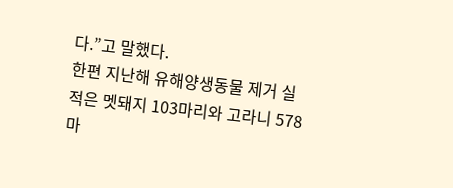다.”고 말했다.
한편 지난해 유해양생동물 제거 실적은 멧돼지 103마리와 고라니 578마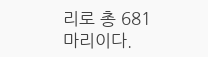리로 총 681마리이다.